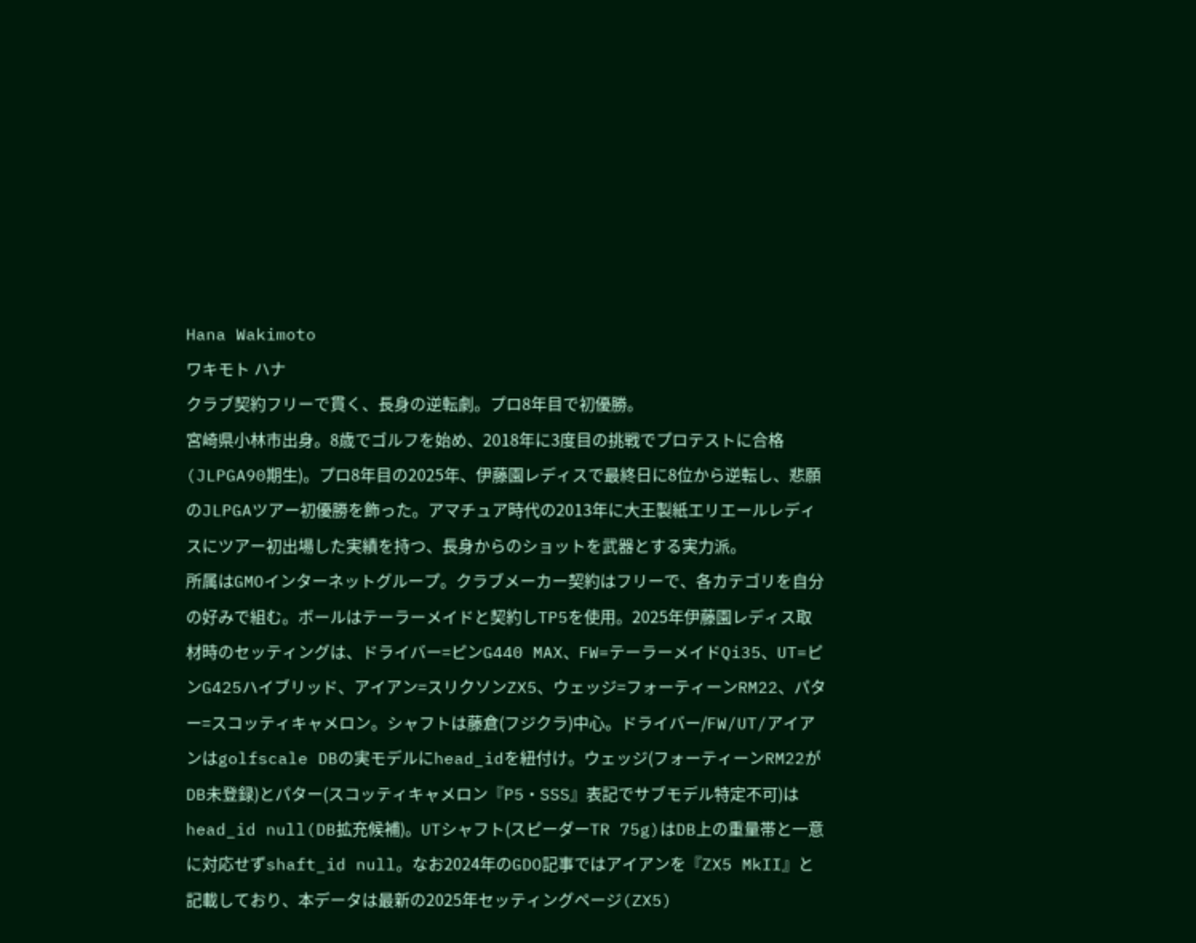Hana Wakimoto
ワキモト ハナ
クラブ契約フリーで貫く、長身の逆転劇。プロ8年目で初優勝。
宮崎県小林市出身。8歳でゴルフを始め、2018年に3度目の挑戦でプロテストに合格(JLPGA90期生)。プロ8年目の2025年、伊藤園レディスで最終日に8位から逆転し、悲願のJLPGAツアー初優勝を飾った。アマチュア時代の2013年に大王製紙エリエールレディスにツアー初出場した実績を持つ、長身からのショットを武器とする実力派。
所属はGMOインターネットグループ。クラブメーカー契約はフリーで、各カテゴリを自分の好みで組む。ボールはテーラーメイドと契約しTP5を使用。2025年伊藤園レディス取材時のセッティングは、ドライバー=ピンG440 MAX、FW=テーラーメイドQi35、UT=ピンG425ハイブリッド、アイアン=スリクソンZX5、ウェッジ=フォーティーンRM22、パター=スコッティキャメロン。シャフトは藤倉(フジクラ)中心。ドライバー/FW/UT/アイアンはgolfscale DBの実モデルにhead_idを紐付け。ウェッジ(フォーティーンRM22がDB未登録)とパター(スコッティキャメロン『P5・SSS』表記でサブモデル特定不可)はhead_id null(DB拡充候補)。UTシャフト(スピーダーTR 75g)はDB上の重量帯と一意に対応せずshaft_id null。なお2024年のGDO記事ではアイアンを『ZX5 MkII』と記載しており、本データは最新の2025年セッティングページ(ZX5)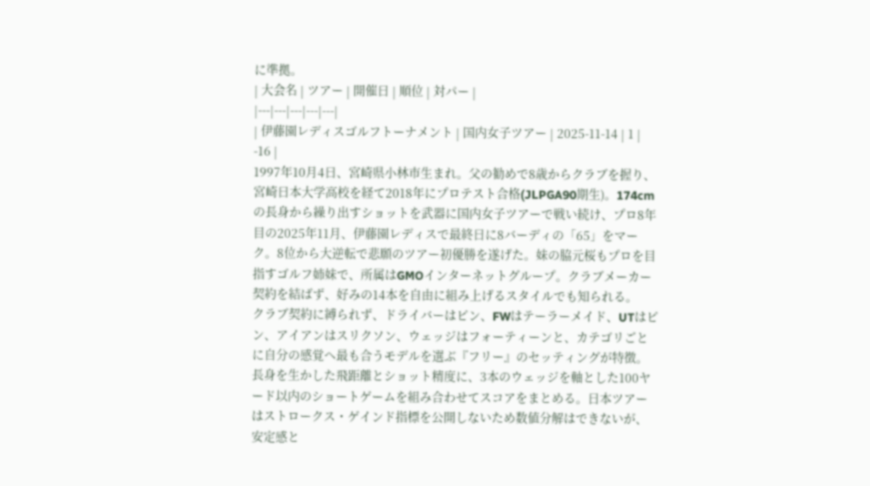に準拠。
| 大会名 | ツアー | 開催日 | 順位 | 対パー |
|---|---|---|---|---|
| 伊藤園レディスゴルフトーナメント | 国内女子ツアー | 2025-11-14 | 1 | -16 |
1997年10月4日、宮崎県小林市生まれ。父の勧めで8歳からクラブを握り、宮崎日本大学高校を経て2018年にプロテスト合格(JLPGA90期生)。174cmの長身から繰り出すショットを武器に国内女子ツアーで戦い続け、プロ8年目の2025年11月、伊藤園レディスで最終日に8バーディの「65」をマーク。8位から大逆転で悲願のツアー初優勝を遂げた。妹の脇元桜もプロを目指すゴルフ姉妹で、所属はGMOインターネットグループ。クラブメーカー契約を結ばず、好みの14本を自由に組み上げるスタイルでも知られる。
クラブ契約に縛られず、ドライバーはピン、FWはテーラーメイド、UTはピン、アイアンはスリクソン、ウェッジはフォーティーンと、カテゴリごとに自分の感覚へ最も合うモデルを選ぶ『フリー』のセッティングが特徴。長身を生かした飛距離とショット精度に、3本のウェッジを軸とした100ヤード以内のショートゲームを組み合わせてスコアをまとめる。日本ツアーはストロークス・ゲインド指標を公開しないため数値分解はできないが、安定感と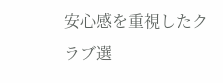安心感を重視したクラブ選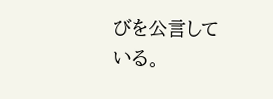びを公言している。